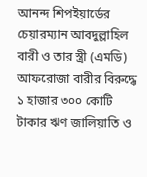আনন্দ শিপইয়ার্ডের চেয়ারম্যান আবদুল্লাহিল বারী ও তার স্ত্রী (এমডি) আফরোজা বারীর বিরুদ্ধে ১ হাজার ৩০০ কোটি টাকার ঋণ জালিয়াতি ও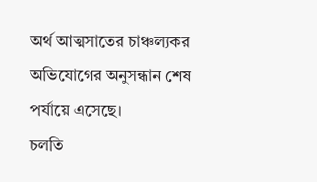অর্থ আত্মসাতের চাঞ্চল্যকর অভিযোগের অনুসন্ধান শেষ পর্যায়ে এসেছে।
চলতি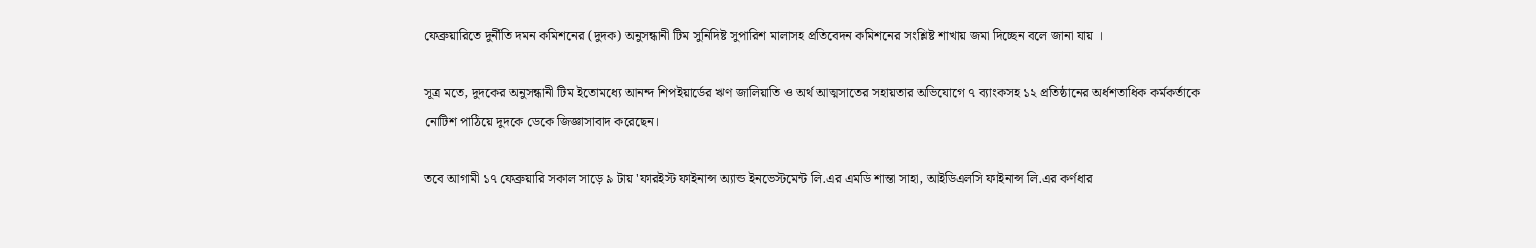ফেব্রুয়ারিতে দুর্নীতি দমন কমিশনের (দুদক) অনুসন্ধানী টিম সুনিদিষ্ট সুপারিশ মালাসহ প্রতিবেদন কমিশনের সংশ্লিষ্ট শাখায় জমা দিচ্ছেন বলে জানা যায় ।

সূত্র মতে, দুদকের অনুসন্ধানী টিম ইতোমধ্যে আনন্দ শিপইয়ার্ডের ঋণ জালিয়াতি ও অর্থ আত্মসাতের সহায়তার অভিযোগে ৭ ব্যাংকসহ ১২ প্রতিষ্ঠানের অর্ধশতাধিক কর্মকর্তাকে নোটিশ পাঠিয়ে দুদকে ডেকে জিজ্ঞাসাবাদ করেছেন।

তবে আগামী ১৭ ফেব্রুয়ারি সকাল সাড়ে ৯ টায় 'ফারইস্ট ফাইনান্স অ্যান্ড ইনভেস্টমেন্ট লি.এর এমডি শান্তা সাহা, আইডিএলসি ফাইনান্স লি.এর কর্ণধার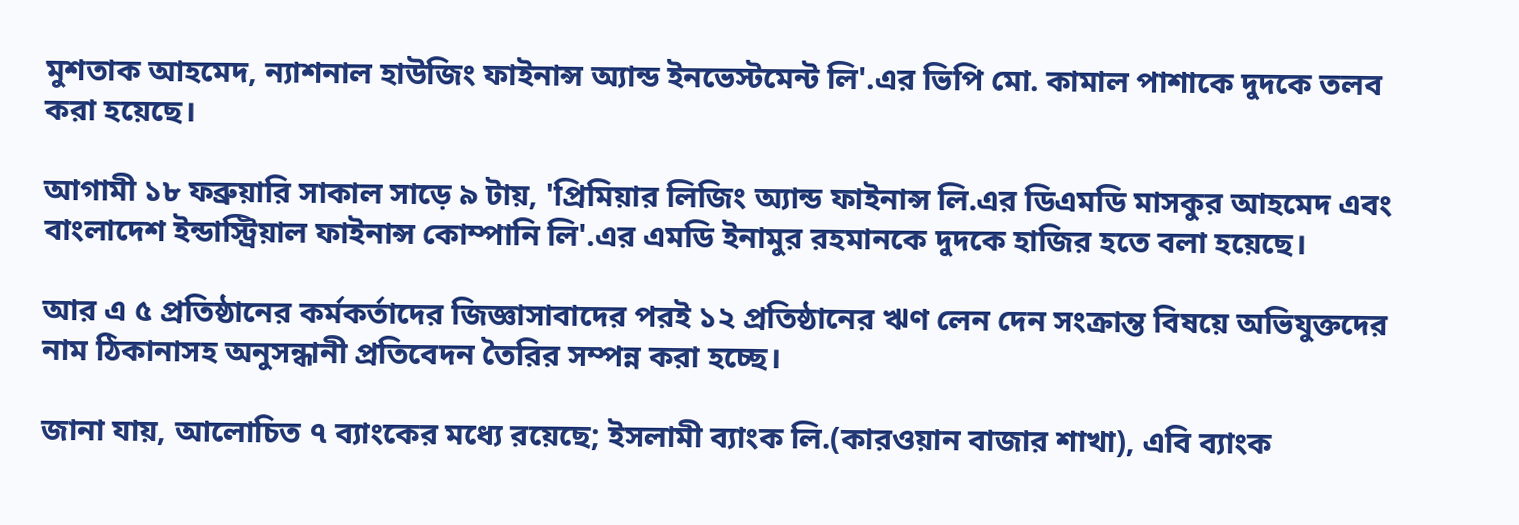মুশতাক আহমেদ, ন্যাশনাল হাউজিং ফাইনান্স অ্যান্ড ইনভেস্টমেন্ট লি'.এর ভিপি মো. কামাল পাশাকে দুদকে তলব করা হয়েছে।

আগামী ১৮ ফব্রুয়ারি সাকাল সাড়ে ৯ টায়, 'প্রিমিয়ার লিজিং অ্যান্ড ফাইনান্স লি.এর ডিএমডি মাসকুর আহমেদ এবং বাংলাদেশ ইন্ডাস্ট্রিয়াল ফাইনান্স কোম্পানি লি'.এর এমডি ইনামুর রহমানকে দুদকে হাজির হতে বলা হয়েছে।

আর এ ৫ প্রতিষ্ঠানের কর্মকর্তাদের জিজ্ঞাসাবাদের পরই ১২ প্রতিষ্ঠানের ঋণ লেন দেন সংক্রান্ত বিষয়ে অভিযুক্তদের নাম ঠিকানাসহ অনুসন্ধানী প্রতিবেদন তৈরির সম্পন্ন করা হচ্ছে।

জানা যায়, আলোচিত ৭ ব্যাংকের মধ্যে রয়েছে; ইসলামী ব্যাংক লি.(কারওয়ান বাজার শাখা), এবি ব্যাংক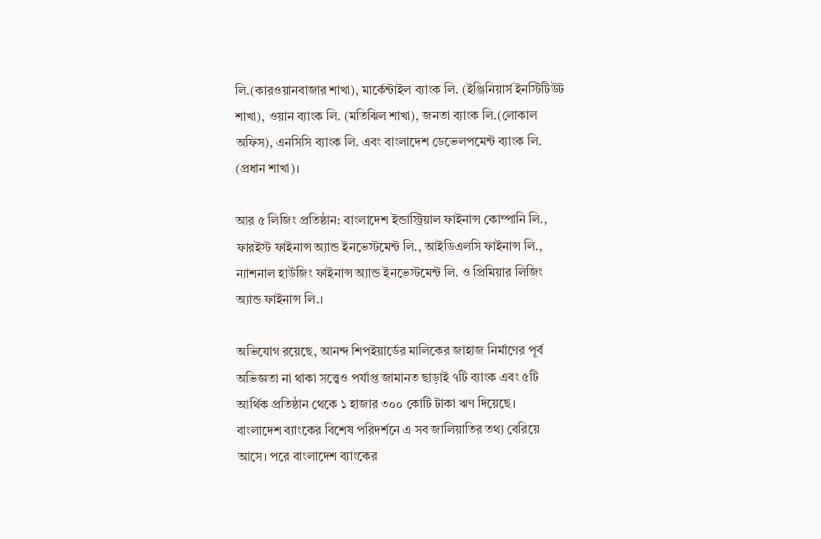লি.(কারওয়ানবাজার শাখা), মার্কেন্টাইল ব্যাংক লি. (ইঞ্জিনিয়ার্স ইনস্টিটিউট শাখা), ওয়ান ব্যাংক লি. (মতিঝিল শাখা), জনতা ব্যাংক লি.(লোকাল অফিস), এনসিসি ব্যাংক লি. এবং বাংলাদেশ ডেভেলপমেন্ট ব্যাংক লি. (প্রধান শাখা)।

আর ৫ লিজিং প্রতিষ্ঠান: বাংলাদেশ ইন্ডাস্ট্রিয়াল ফাইনান্স কোম্পানি লি., ফারইস্ট ফাইনান্স অ্যান্ড ইনভেস্টমেন্ট লি., আইডিএলসি ফাইনান্স লি., ন্যাশনাল হাউজিং ফাইনান্স অ্যান্ড ইনভেস্টমেন্ট লি. ও প্রিমিয়ার লিজিং অ্যান্ড ফাইনান্স লি.।

অভিযোগ রয়েছে, আনন্দ শিপইয়ার্ডের মালিকের জাহাজ নির্মাণের পূর্ব অভিজ্ঞতা না থাকা সত্ত্বেও পর্যাপ্ত জামানত ছাড়াই ৭টি ব্যাংক এবং ৫টি আর্থিক প্রতিষ্ঠান থেকে ১ হাজার ৩০০ কোটি টাকা ঋণ দিয়েছে।
বাংলাদেশ ব্যাংকের বিশেষ পরিদর্শনে এ সব জালিয়াতির তথ্য বেরিয়ে আসে। পরে বাংলাদেশ ব্যাংকের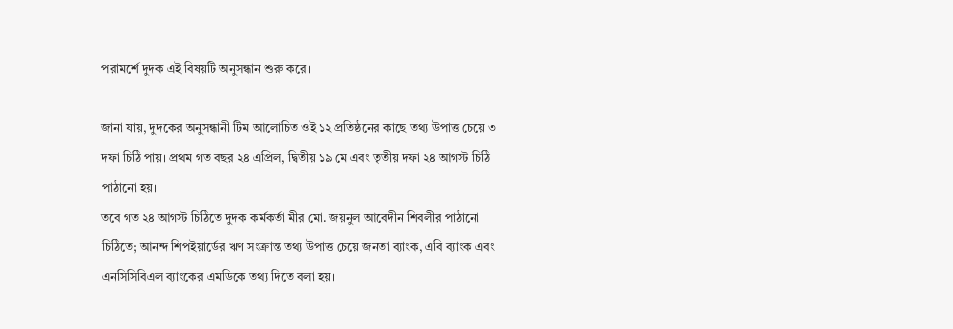পরামর্শে দুদক এই বিষয়টি অনুসন্ধান শুরু করে।

জানা যায়, দুদকের অনুসন্ধানী টিম আলোচিত ওই ১২ প্রতিষ্ঠনের কাছে তথ্য উপাত্ত চেয়ে ৩ দফা চিঠি পায়। প্রথম গত বছর ২৪ এপ্রিল, দ্বিতীয় ১৯ মে এবং তৃতীয় দফা ২৪ আগস্ট চিঠি পাঠানো হয়।
তবে গত ২৪ আগস্ট চিঠিতে দুদক কর্মকর্তা মীর মো. জয়নুল আবেদীন শিবলীর পাঠানো চিঠিতে; আনন্দ শিপইয়ার্ডের ঋণ সংক্রান্ত তথ্য উপাত্ত চেয়ে জনতা ব্যাংক, এবি ব্যাংক এবং এনসিসিবিএল ব্যাংকের এমডিকে তথ্য দিতে বলা হয়।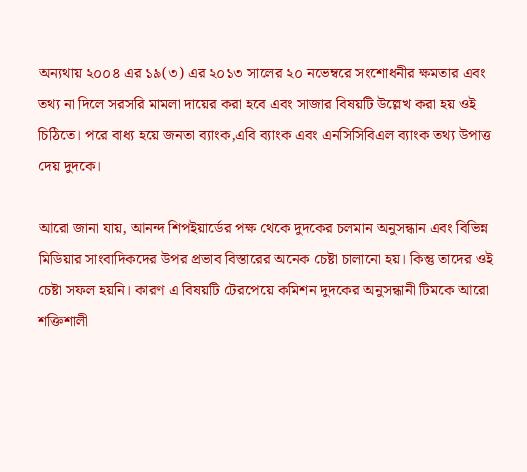অন্যথায় ২০০৪ এর ১৯(৩) এর ২০১৩ সালের ২০ নভেম্বরে সংশোধনীর ক্ষমতার এবং তথ্য না দিলে সরসরি মামলা দায়ের করা হবে এবং সাজার বিষয়টি উল্লেখ করা হয় ওই চিঠিতে। পরে বাধ্য হয়ে জনতা ব্যাংক,এবি ব্যাংক এবং এনসিসিবিএল ব্যাংক তথ্য উপাত্ত দেয় দুদকে।

আরো জানা যায়, আনন্দ শিপইয়ার্ডের পক্ষ থেকে দুদকের চলমান অনুসন্ধান এবং বিভিন্ন মিডিয়ার সাংবাদিকদের উপর প্রভাব বিস্তারের অনেক চেষ্টা চালানো হয়। কিন্তু তাদের ওই চেষ্টা সফল হয়নি। কারণ এ বিষয়টি টেরপেয়ে কমিশন দুদকের অনুসন্ধানী টিমকে আরো শক্তিশালী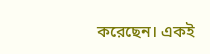করেছেন। একই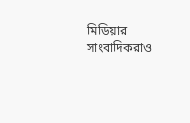মিডিয়ার সাংবাদিকরাও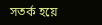সতর্ক হয়ে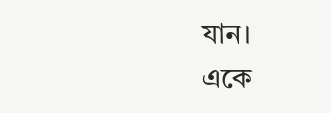যান।
একে